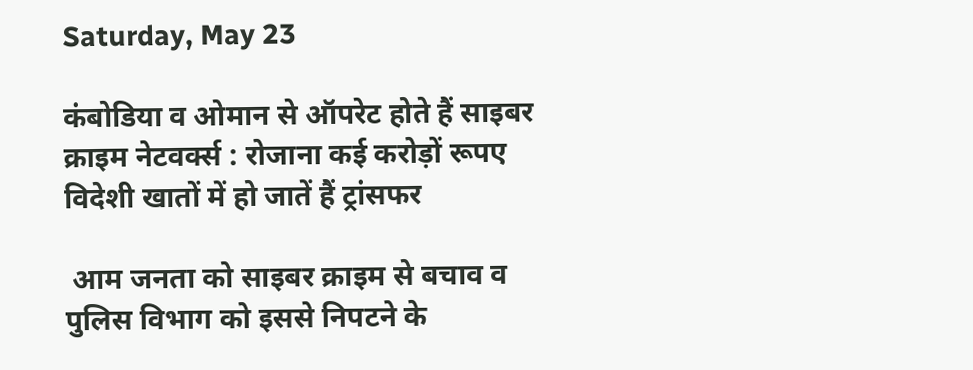Saturday, May 23

कंबोडिया व ओमान से ऑपरेट होते हैं साइबर क्राइम नेटवर्क्स : रोजाना कई करोड़ों रूपए विदेशी खातों में हो जातें हैं ट्रांसफर

 आम जनता को साइबर क्राइम से बचाव व पुलिस विभाग को इससे निपटने के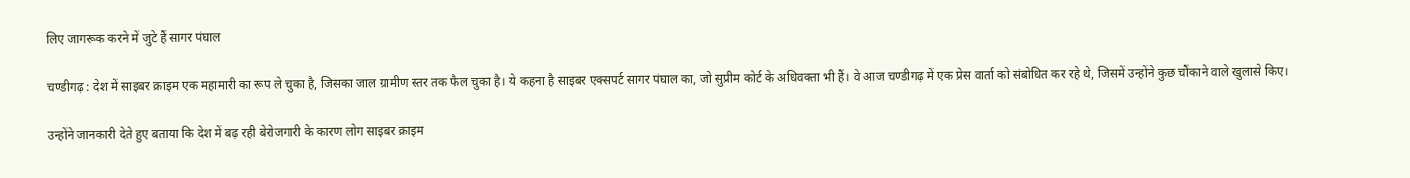लिए जागरूक करने में जुटे हैं सागर पंघाल

चण्डीगढ़ : देश में साइबर क्राइम एक महामारी का रूप ले चुका है, जिसका जाल ग्रामीण स्तर तक फैल चुका है। ये कहना है साइबर एक्सपर्ट सागर पंघाल का, जो सुप्रीम कोर्ट के अधिवक्ता भी हैं। वे आज चण्डीगढ़ में एक प्रेस वार्ता को संबोधित कर रहे थे, जिसमें उन्होंने कुछ चौंकाने वाले खुलासे किए।

उन्होंने जानकारी देते हुए बताया कि देश में बढ़ रही बेरोजगारी के कारण लोग साइबर क्राइम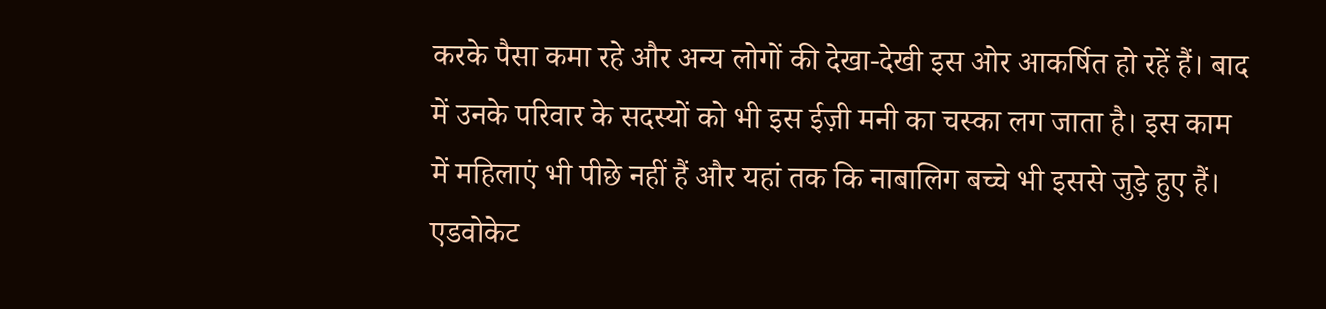करके पैसा कमा रहे और अन्य लोगों की देखा-देखी इस ओर आकर्षित हो रहें हैं। बाद में उनके परिवार के सदस्यों को भी इस ईज़ी मनी का चस्का लग जाता है। इस काम में महिलाएं भी पीछे नहीं हैं और यहां तक कि नाबालिग बच्चे भी इससे जुड़े हुए हैं। एडवोकेट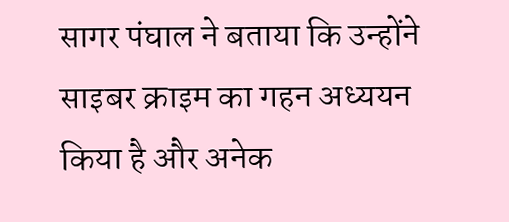सागर पंघाल ने बताया कि उन्होंने साइबर क्राइम का गहन अध्ययन किया है और अनेक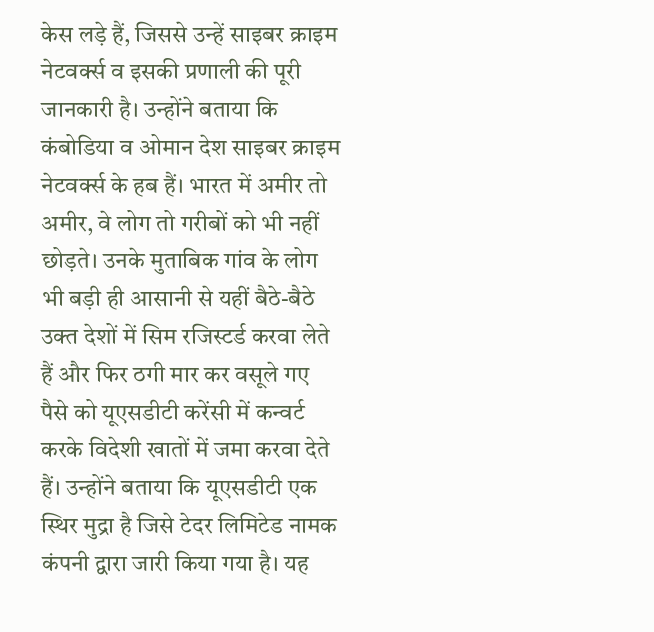केस लड़े हैं, जिससे उन्हें साइबर क्राइम नेटवर्क्स व इसकी प्रणाली की पूरी जानकारी है। उन्होंने बताया कि कंबोडिया व ओमान देश साइबर क्राइम नेटवर्क्स के हब हैं। भारत में अमीर तो अमीर, वे लोग तो गरीबों को भी नहीं छोड़ते। उनके मुताबिक गांव के लोग भी बड़ी ही आसानी से यहीं बैठे-बैठे उक्त देशों में सिम रजिस्टर्ड करवा लेते हैं और फिर ठगी मार कर वसूले गए पैसे को यूएसडीटी करेंसी में कन्वर्ट करके विदेशी खातों में जमा करवा देते हैं। उन्होंने बताया कि यूएसडीटी एक स्थिर मुद्रा है जिसे टेदर लिमिटेड नामक कंपनी द्वारा जारी किया गया है। यह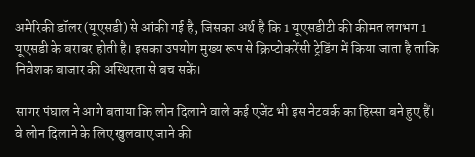अमेरिकी डॉलर (यूएसडी) से आंकी गई है, जिसका अर्थ है कि 1 यूएसडीटी की कीमत लगभग 1 यूएसडी के बराबर होती है। इसका उपयोग मुख्य रूप से क्रिप्टोकरेंसी ट्रेडिंग में किया जाता है ताकि निवेशक बाजार की अस्थिरता से बच सकें।

सागर पंघाल ने आगे बताया कि लोन दिलाने वाले कई एजेंट भी इस नेटवर्क का हिस्सा बने हुए हैं। वे लोन दिलाने के लिए खुलवाए जाने की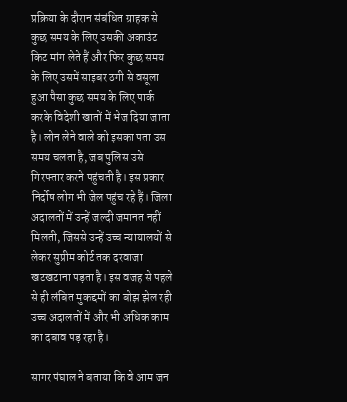प्रक्रिया के दौरान संबंधित ग्राहक से कुछ समय के लिए उसकी अकाउंट किट मांग लेते हैं और फिर कुछ समय के लिए उसमें साइबर ठगी से वसूला हुआ पैसा कुछ समय के लिए पार्क करके विदेशी खातों में भेज दिया जाता है। लोन लेने वाले को इसका पता उस समय चलता है, जब पुलिस उसे गिरफ्तार करने पहुंचती है। इस प्रकार निर्दोष लोग भी जेल पहुंच रहे हैं। जिला अदालतों में उन्हें जल्दी जमानत नहीं मिलती, जिससे उन्हें उच्च न्यायालयों से लेकर सुप्रीम कोर्ट तक दरवाजा खटखटाना पड़ता है। इस वजह से पहले से ही लंबित मुकद्दमों का बोझ झेल रही उच्च अदालतों में और भी अधिक काम का दबाव पड़ रहा है।

सागर पंघाल ने बताया कि वे आम जन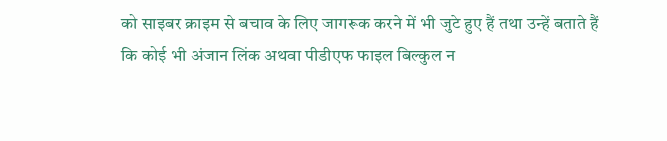को साइबर क्राइम से बचाव के लिए जागरूक करने में भी जुटे हुए हैं तथा उन्हें बताते हैं कि कोई भी अंजान लिंक अथवा पीडीएफ फाइल बिल्कुल न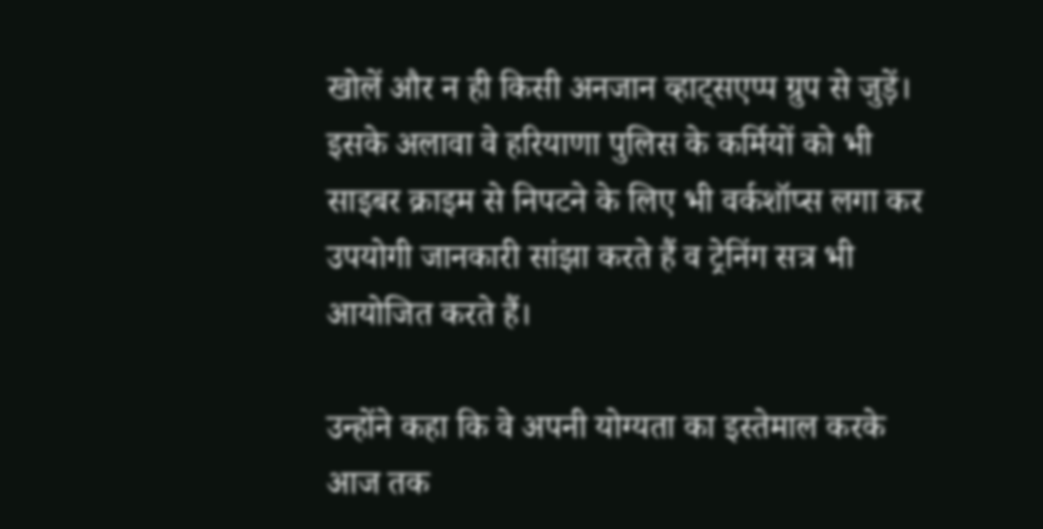खोलें और न ही किसी अनजान व्हाट्सएप्प ग्रुप से जुड़ें। इसके अलावा वे हरियाणा पुलिस के कर्मियों को भी साइबर क्राइम से निपटने के लिए भी वर्कशॉप्स लगा कर उपयोगी जानकारी सांझा करते हैं व ट्रेनिंग सत्र भी आयोजित करते हैं।

उन्होंने कहा कि वे अपनी योग्यता का इस्तेमाल करके आज तक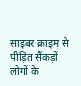साइबर क्राइम से पीड़ित सैंकड़ों लोगों के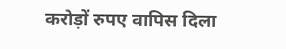करोड़ों रुपए वापिस दिला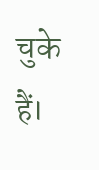चुके हैं।